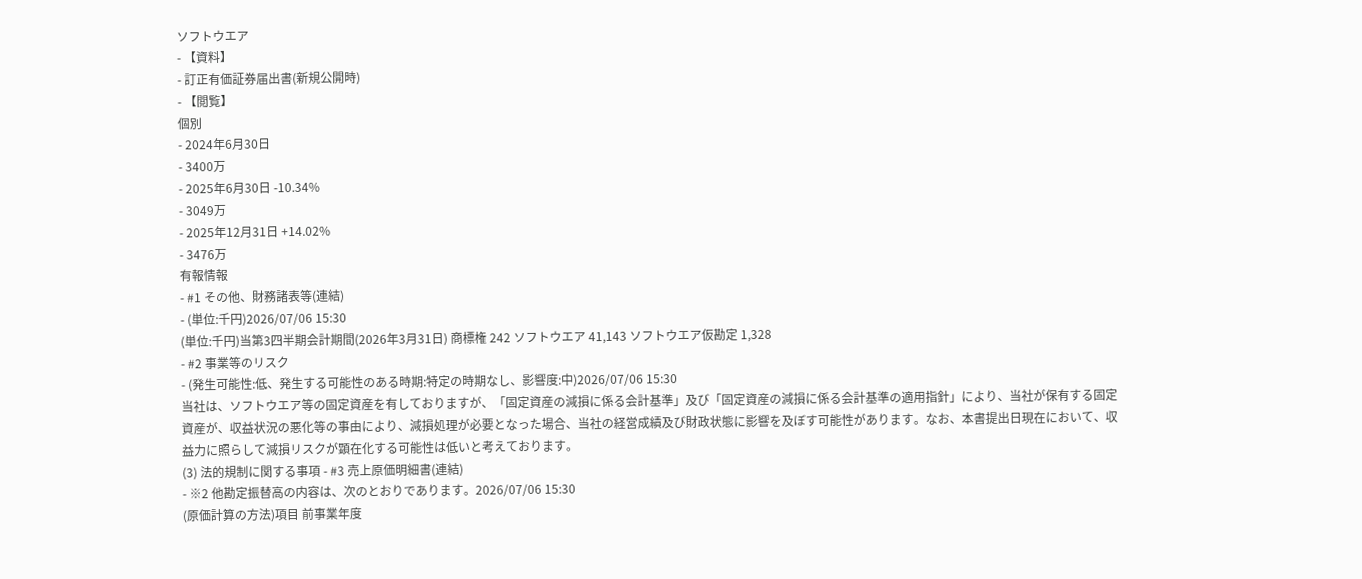ソフトウエア
- 【資料】
- 訂正有価証券届出書(新規公開時)
- 【閲覧】
個別
- 2024年6月30日
- 3400万
- 2025年6月30日 -10.34%
- 3049万
- 2025年12月31日 +14.02%
- 3476万
有報情報
- #1 その他、財務諸表等(連結)
- (単位:千円)2026/07/06 15:30
(単位:千円)当第3四半期会計期間(2026年3月31日) 商標権 242 ソフトウエア 41,143 ソフトウエア仮勘定 1,328
- #2 事業等のリスク
- (発生可能性:低、発生する可能性のある時期:特定の時期なし、影響度:中)2026/07/06 15:30
当社は、ソフトウエア等の固定資産を有しておりますが、「固定資産の減損に係る会計基準」及び「固定資産の減損に係る会計基準の適用指針」により、当社が保有する固定資産が、収益状況の悪化等の事由により、減損処理が必要となった場合、当社の経営成績及び財政状態に影響を及ぼす可能性があります。なお、本書提出日現在において、収益力に照らして減損リスクが顕在化する可能性は低いと考えております。
(3) 法的規制に関する事項 - #3 売上原価明細書(連結)
- ※2 他勘定振替高の内容は、次のとおりであります。2026/07/06 15:30
(原価計算の方法)項目 前事業年度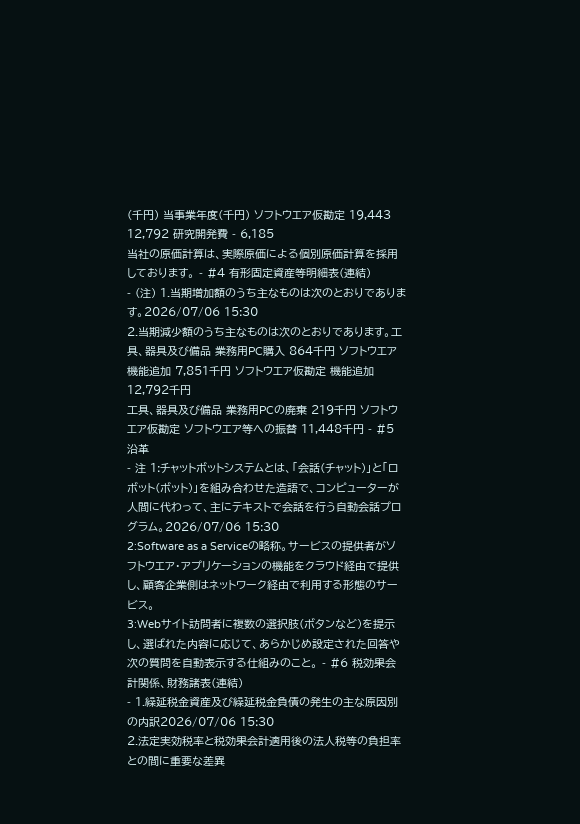(千円) 当事業年度(千円) ソフトウエア仮勘定 19,443 12,792 研究開発費 - 6,185
当社の原価計算は、実際原価による個別原価計算を採用しております。 - #4 有形固定資産等明細表(連結)
- (注) 1.当期増加額のうち主なものは次のとおりであります。2026/07/06 15:30
2.当期減少額のうち主なものは次のとおりであります。工具、器具及び備品 業務用PC購入 864千円 ソフトウエア 機能追加 7,851千円 ソフトウエア仮勘定 機能追加 12,792千円
工具、器具及び備品 業務用PCの廃棄 219千円 ソフトウエア仮勘定 ソフトウエア等への振替 11,448千円 - #5 沿革
- 注 1:チャットボットシステムとは、「会話(チャット)」と「ロボット(ボット)」を組み合わせた造語で、コンピューターが人間に代わって、主にテキストで会話を行う自動会話プログラム。2026/07/06 15:30
2:Software as a Serviceの略称。サービスの提供者がソフトウエア・アプリケーションの機能をクラウド経由で提供し、顧客企業側はネットワーク経由で利用する形態のサービス。
3:Webサイト訪問者に複数の選択肢(ボタンなど)を提示し、選ばれた内容に応じて、あらかじめ設定された回答や次の質問を自動表示する仕組みのこと。 - #6 税効果会計関係、財務諸表(連結)
- 1.繰延税金資産及び繰延税金負債の発生の主な原因別の内訳2026/07/06 15:30
2.法定実効税率と税効果会計適用後の法人税等の負担率との間に重要な差異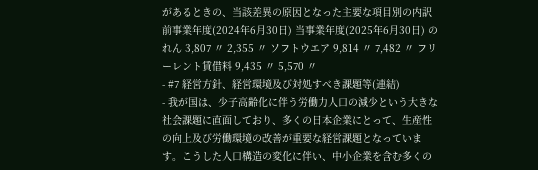があるときの、当該差異の原因となった主要な項目別の内訳前事業年度(2024年6月30日) 当事業年度(2025年6月30日) のれん 3,807 〃 2,355 〃 ソフトウエア 9,814 〃 7,482 〃 フリーレント賃借料 9,435 〃 5,570 〃
- #7 経営方針、経営環境及び対処すべき課題等(連結)
- 我が国は、少子高齢化に伴う労働力人口の減少という大きな社会課題に直面しており、多くの日本企業にとって、生産性の向上及び労働環境の改善が重要な経営課題となっています。こうした人口構造の変化に伴い、中小企業を含む多くの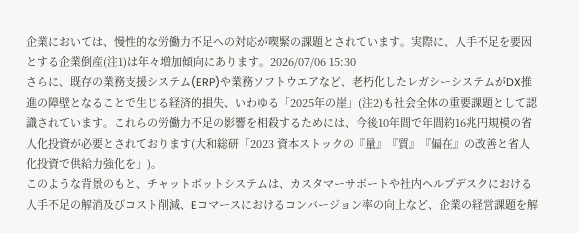企業においては、慢性的な労働力不足への対応が喫緊の課題とされています。実際に、人手不足を要因とする企業倒産(注1)は年々増加傾向にあります。2026/07/06 15:30
さらに、既存の業務支援システム(ERP)や業務ソフトウエアなど、老朽化したレガシーシステムがDX推進の障壁となることで生じる経済的損失、いわゆる「2025年の崖」(注2)も社会全体の重要課題として認識されています。これらの労働力不足の影響を相殺するためには、今後10年間で年間約16兆円規模の省人化投資が必要とされております(大和総研「2023 資本ストックの『量』『質』『偏在』の改善と省人化投資で供給力強化を」)。
このような背景のもと、チャットボットシステムは、カスタマーサポートや社内ヘルプデスクにおける人手不足の解消及びコスト削減、Eコマースにおけるコンバージョン率の向上など、企業の経営課題を解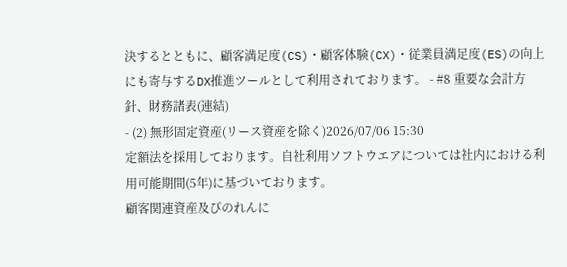決するとともに、顧客満足度(CS)・顧客体験(CX)・従業員満足度(ES)の向上にも寄与するDX推進ツールとして利用されております。 - #8 重要な会計方針、財務諸表(連結)
- (2) 無形固定資産(リース資産を除く)2026/07/06 15:30
定額法を採用しております。自社利用ソフトウエアについては社内における利用可能期間(5年)に基づいております。
顧客関連資産及びのれんに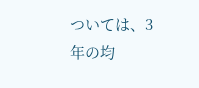ついては、3年の均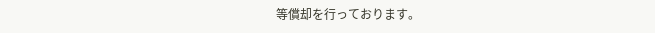等償却を行っております。